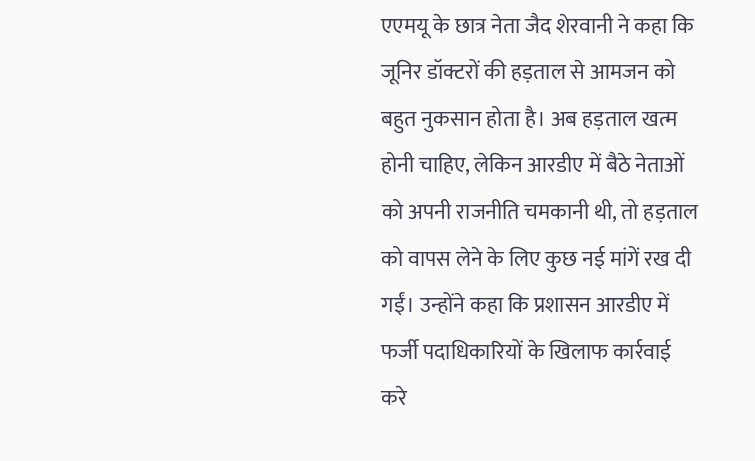एएमयू के छात्र नेता जैद शेरवानी ने कहा कि जूनिर डॉक्टरों की हड़ताल से आमजन को बहुत नुकसान होता है। अब हड़ताल खत्म होनी चाहिए, लेकिन आरडीए में बैठे नेताओं को अपनी राजनीति चमकानी थी, तो हड़ताल को वापस लेने के लिए कुछ नई मांगें रख दी गईं। उन्होंने कहा कि प्रशासन आरडीए में फर्जी पदाधिकारियों के खिलाफ कार्रवाई करे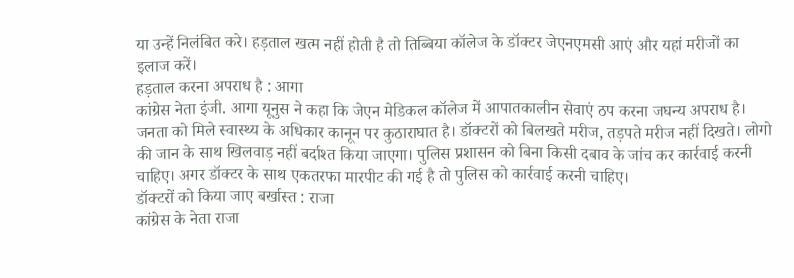या उन्हें निलंबित करे। हड़ताल खत्म नहीं होती है तो तिब्बिया कॉलेज के डॉक्टर जेएनएमसी आएं और यहां मरीजों का इलाज करें।
हड़ताल करना अपराध है : आगा
कांग्रेस नेता इंजी. आगा यूनुस ने कहा कि जेएन मेडिकल कॉलेज में आपातकालीन सेवाएं ठप करना जघन्य अपराध है। जनता को मिले स्वास्थ्य के अधिकार कानून पर कुठाराघात है। डॉक्टरों को बिलखते मरीज, तड़पते मरीज नहीं दिखते। लोगो की जान के साथ खिलवाड़ नहीं बर्दाश्त किया जाएगा। पुलिस प्रशासन को बिना किसी दबाव के जांच कर कार्रवाई करनी चाहिए। अगर डॉक्टर के साथ एकतरफा मारपीट की गई है तो पुलिस को कार्रवाई करनी चाहिए।
डॉक्टरों को किया जाए बर्खास्त : राजा
कांग्रेस के नेता राजा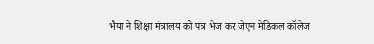भैया ने शिक्षा मंत्रालय को पत्र भेज कर जेएन मेडिकल कॉलेज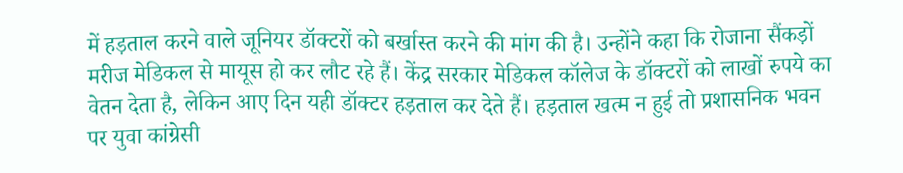में हड़ताल करने वाले जूनियर डॉक्टरों को बर्खास्त करने की मांग की है। उन्होंने कहा कि रोजाना सैंकड़ों मरीज मेडिकल से मायूस हो कर लौट रहे हैं। केंद्र सरकार मेडिकल कॉलेज के डॉक्टरों को लाखों रुपये का वेतन देता है, लेकिन आए दिन यही डॉक्टर हड़ताल कर देते हैं। हड़ताल खत्म न हुई तो प्रशासनिक भवन पर युवा कांग्रेसी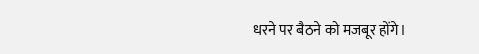धरने पर बैठने को मजबूर होंगे।